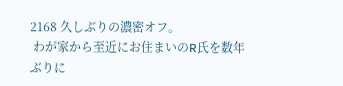2168 久しぶりの濃密オフ。
 わが家から至近にお住まいのR氏を数年ぶりに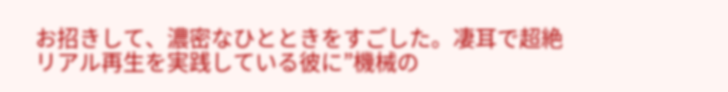お招きして、濃密なひとときをすごした。凄耳で超絶リアル再生を実践している彼に”機械の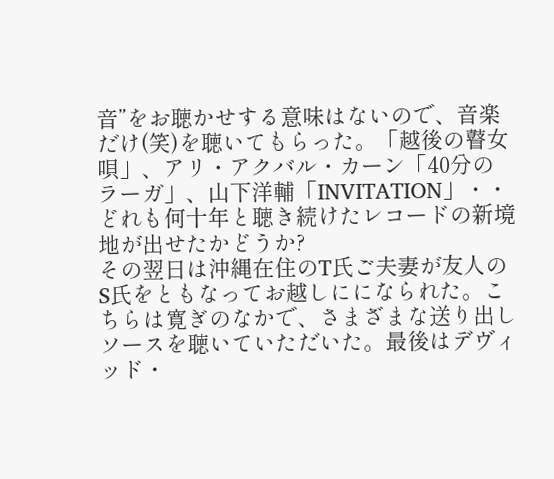音”をお聴かせする意味はないので、音楽だけ(笑)を聴いてもらった。「越後の瞽女唄」、アリ・アクバル・カーン「40分のラーガ」、山下洋輔「INVITATION」・・どれも何十年と聴き続けたレコードの新境地が出せたかどうか?
その翌日は沖縄在住のT氏ご夫妻が友人のS氏をともなってお越しにになられた。こちらは寛ぎのなかで、さまざまな送り出しソースを聴いていただいた。最後はデヴィッド・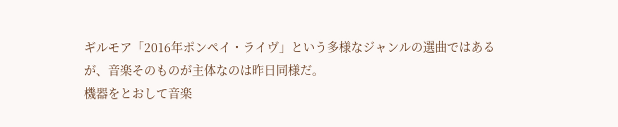ギルモア「2016年ポンペイ・ライヴ」という多様なジャンルの選曲ではあるが、音楽そのものが主体なのは昨日同様だ。
機器をとおして音楽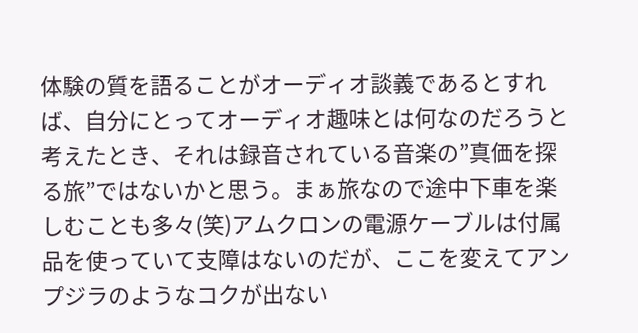体験の質を語ることがオーディオ談義であるとすれば、自分にとってオーディオ趣味とは何なのだろうと考えたとき、それは録音されている音楽の”真価を探る旅”ではないかと思う。まぁ旅なので途中下車を楽しむことも多々(笑)アムクロンの電源ケーブルは付属品を使っていて支障はないのだが、ここを変えてアンプジラのようなコクが出ない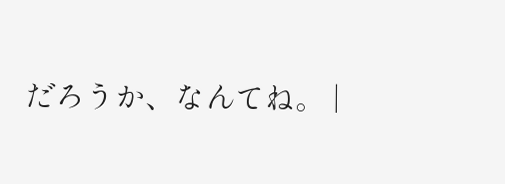だろうか、なんてね。 |